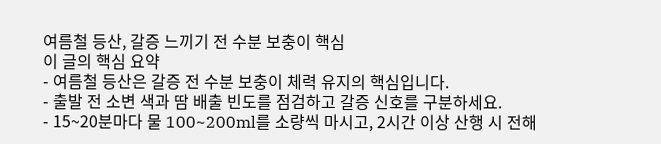여름철 등산, 갈증 느끼기 전 수분 보충이 핵심
이 글의 핵심 요약
- 여름철 등산은 갈증 전 수분 보충이 체력 유지의 핵심입니다.
- 출발 전 소변 색과 땀 배출 빈도를 점검하고 갈증 신호를 구분하세요.
- 15~20분마다 물 100~200ml를 소량씩 마시고, 2시간 이상 산행 시 전해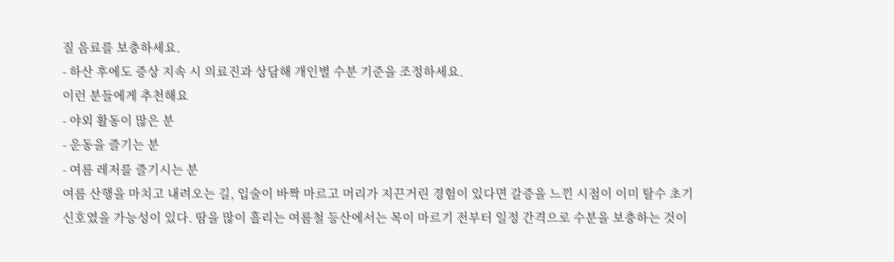질 음료를 보충하세요.
- 하산 후에도 증상 지속 시 의료진과 상담해 개인별 수분 기준을 조정하세요.
이런 분들에게 추천해요
- 야외 활동이 많은 분
- 운동을 즐기는 분
- 여름 레저를 즐기시는 분
여름 산행을 마치고 내려오는 길, 입술이 바짝 마르고 머리가 지끈거린 경험이 있다면 갈증을 느낀 시점이 이미 탈수 초기 신호였을 가능성이 있다. 땀을 많이 흘리는 여름철 등산에서는 목이 마르기 전부터 일정 간격으로 수분을 보충하는 것이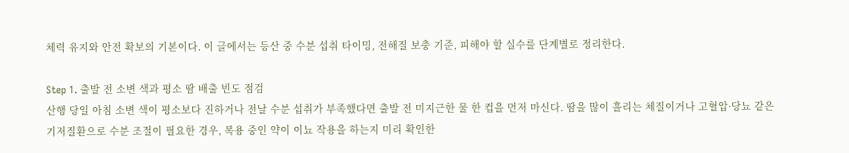체력 유지와 안전 확보의 기본이다. 이 글에서는 등산 중 수분 섭취 타이밍, 전해질 보충 기준, 피해야 할 실수를 단계별로 정리한다.

Step 1. 출발 전 소변 색과 평소 땀 배출 빈도 점검
산행 당일 아침 소변 색이 평소보다 진하거나 전날 수분 섭취가 부족했다면 출발 전 미지근한 물 한 컵을 먼저 마신다. 땀을 많이 흘리는 체질이거나 고혈압·당뇨 같은 기저질환으로 수분 조절이 필요한 경우, 복용 중인 약이 이뇨 작용을 하는지 미리 확인한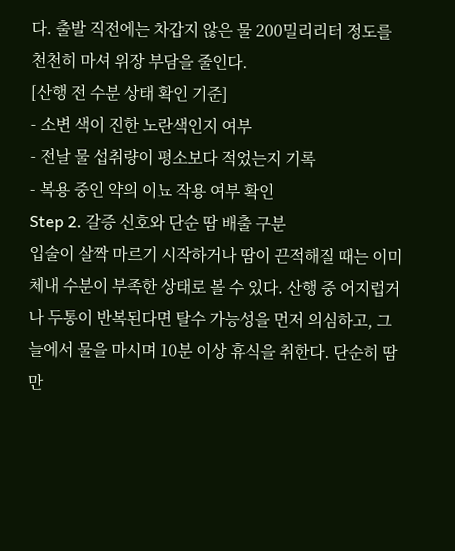다. 출발 직전에는 차갑지 않은 물 200밀리리터 정도를 천천히 마셔 위장 부담을 줄인다.
[산행 전 수분 상태 확인 기준]
- 소변 색이 진한 노란색인지 여부
- 전날 물 섭취량이 평소보다 적었는지 기록
- 복용 중인 약의 이뇨 작용 여부 확인
Step 2. 갈증 신호와 단순 땀 배출 구분
입술이 살짝 마르기 시작하거나 땀이 끈적해질 때는 이미 체내 수분이 부족한 상태로 볼 수 있다. 산행 중 어지럽거나 두통이 반복된다면 탈수 가능성을 먼저 의심하고, 그늘에서 물을 마시며 10분 이상 휴식을 취한다. 단순히 땀만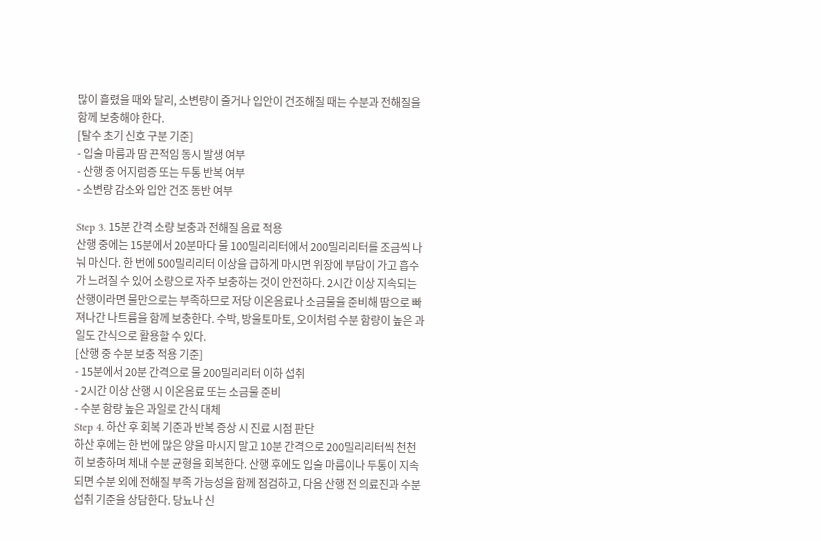많이 흘렸을 때와 달리, 소변량이 줄거나 입안이 건조해질 때는 수분과 전해질을 함께 보충해야 한다.
[탈수 초기 신호 구분 기준]
- 입술 마름과 땀 끈적임 동시 발생 여부
- 산행 중 어지럼증 또는 두통 반복 여부
- 소변량 감소와 입안 건조 동반 여부

Step 3. 15분 간격 소량 보충과 전해질 음료 적용
산행 중에는 15분에서 20분마다 물 100밀리리터에서 200밀리리터를 조금씩 나눠 마신다. 한 번에 500밀리리터 이상을 급하게 마시면 위장에 부담이 가고 흡수가 느려질 수 있어 소량으로 자주 보충하는 것이 안전하다. 2시간 이상 지속되는 산행이라면 물만으로는 부족하므로 저당 이온음료나 소금물을 준비해 땀으로 빠져나간 나트륨을 함께 보충한다. 수박, 방울토마토, 오이처럼 수분 함량이 높은 과일도 간식으로 활용할 수 있다.
[산행 중 수분 보충 적용 기준]
- 15분에서 20분 간격으로 물 200밀리리터 이하 섭취
- 2시간 이상 산행 시 이온음료 또는 소금물 준비
- 수분 함량 높은 과일로 간식 대체
Step 4. 하산 후 회복 기준과 반복 증상 시 진료 시점 판단
하산 후에는 한 번에 많은 양을 마시지 말고 10분 간격으로 200밀리리터씩 천천히 보충하며 체내 수분 균형을 회복한다. 산행 후에도 입술 마름이나 두통이 지속되면 수분 외에 전해질 부족 가능성을 함께 점검하고, 다음 산행 전 의료진과 수분 섭취 기준을 상담한다. 당뇨나 신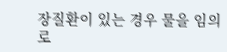장질환이 있는 경우 물을 임의로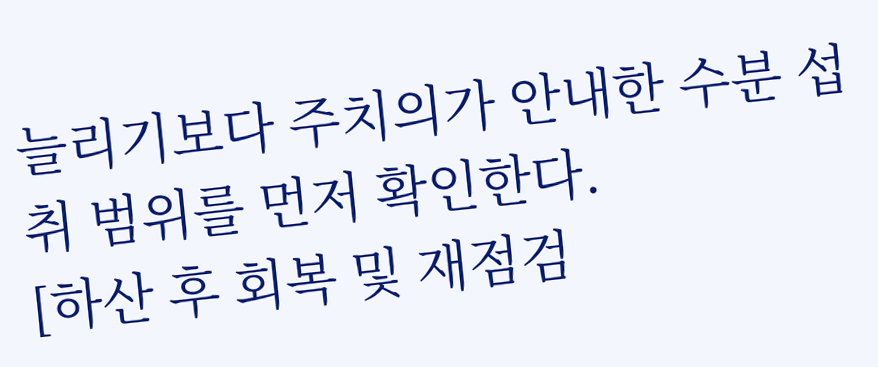늘리기보다 주치의가 안내한 수분 섭취 범위를 먼저 확인한다.
[하산 후 회복 및 재점검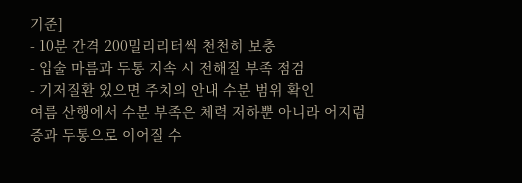기준]
- 10분 간격 200밀리리터씩 천천히 보충
- 입술 마름과 두통 지속 시 전해질 부족 점검
- 기저질환 있으면 주치의 안내 수분 범위 확인
여름 산행에서 수분 부족은 체력 저하뿐 아니라 어지럼증과 두통으로 이어질 수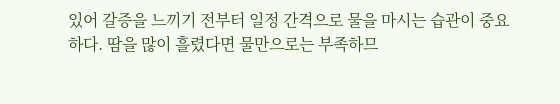있어 갈증을 느끼기 전부터 일정 간격으로 물을 마시는 습관이 중요하다. 땀을 많이 흘렸다면 물만으로는 부족하므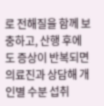로 전해질을 함께 보충하고, 산행 후에도 증상이 반복되면 의료진과 상담해 개인별 수분 섭취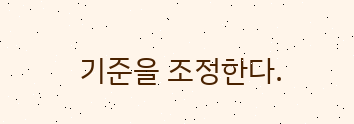기준을 조정한다.